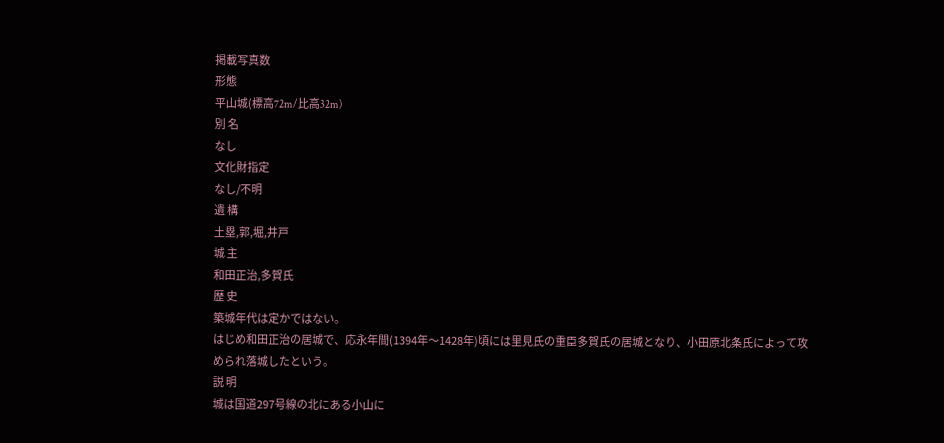掲載写真数
形態
平山城(標高72m/比高32m)
別 名
なし
文化財指定
なし/不明
遺 構
土塁,郭,堀,井戸
城 主
和田正治,多賀氏
歴 史
築城年代は定かではない。
はじめ和田正治の居城で、応永年間(1394年〜1428年)頃には里見氏の重臣多賀氏の居城となり、小田原北条氏によって攻められ落城したという。
説 明
城は国道297号線の北にある小山に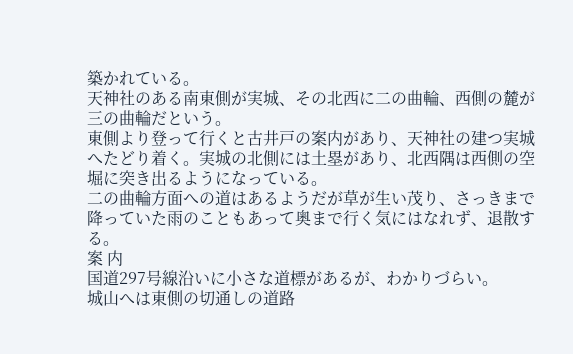築かれている。
天神社のある南東側が実城、その北西に二の曲輪、西側の麓が三の曲輪だという。
東側より登って行くと古井戸の案内があり、天神社の建つ実城へたどり着く。実城の北側には土塁があり、北西隅は西側の空堀に突き出るようになっている。
二の曲輪方面への道はあるようだが草が生い茂り、さっきまで降っていた雨のこともあって奥まで行く気にはなれず、退散する。
案 内
国道297号線沿いに小さな道標があるが、わかりづらい。
城山へは東側の切通しの道路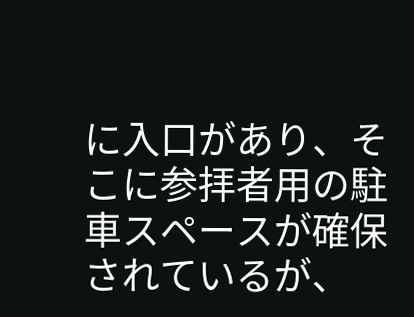に入口があり、そこに参拝者用の駐車スペースが確保されているが、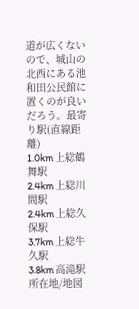道が広くないので、城山の北西にある池和田公民館に置くのが良いだろう。最寄り駅(直線距離)
1.0km 上総鶴舞駅
2.4km 上総川間駅
2.4km 上総久保駅
3.7km 上総牛久駅
3.8km 高滝駅
所在地/地図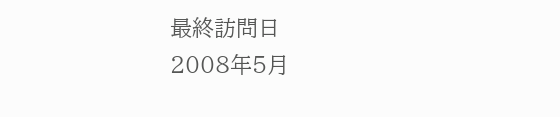最終訪問日
2008年5月